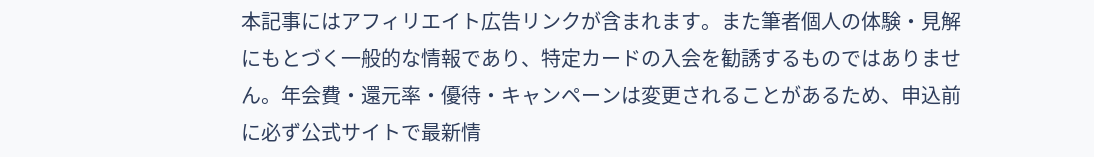本記事にはアフィリエイト広告リンクが含まれます。また筆者個人の体験・見解にもとづく一般的な情報であり、特定カードの入会を勧誘するものではありません。年会費・還元率・優待・キャンペーンは変更されることがあるため、申込前に必ず公式サイトで最新情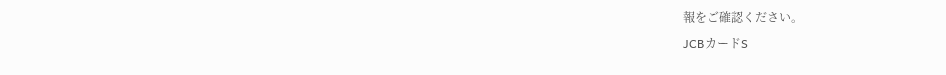報をご確認ください。
JCBカードS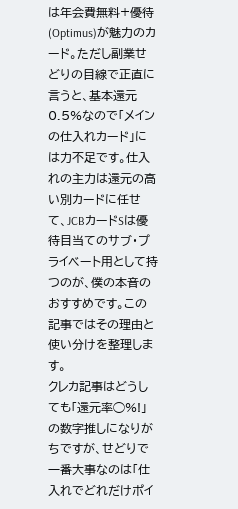は年会費無料+優待(Optimus)が魅力のカード。ただし副業せどりの目線で正直に言うと、基本還元0.5%なので「メインの仕入れカード」には力不足です。仕入れの主力は還元の高い別カードに任せて、JCBカードSは優待目当てのサブ・プライベート用として持つのが、僕の本音のおすすめです。この記事ではその理由と使い分けを整理します。
クレカ記事はどうしても「還元率◯%!」の数字推しになりがちですが、せどりで一番大事なのは「仕入れでどれだけポイ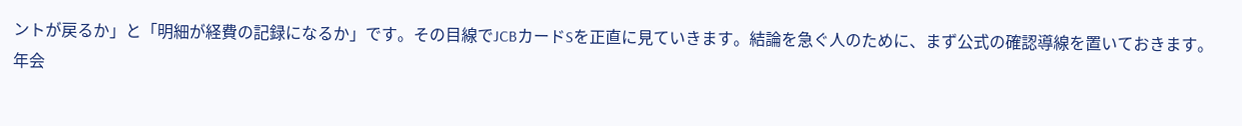ントが戻るか」と「明細が経費の記録になるか」です。その目線でJCBカードSを正直に見ていきます。結論を急ぐ人のために、まず公式の確認導線を置いておきます。
年会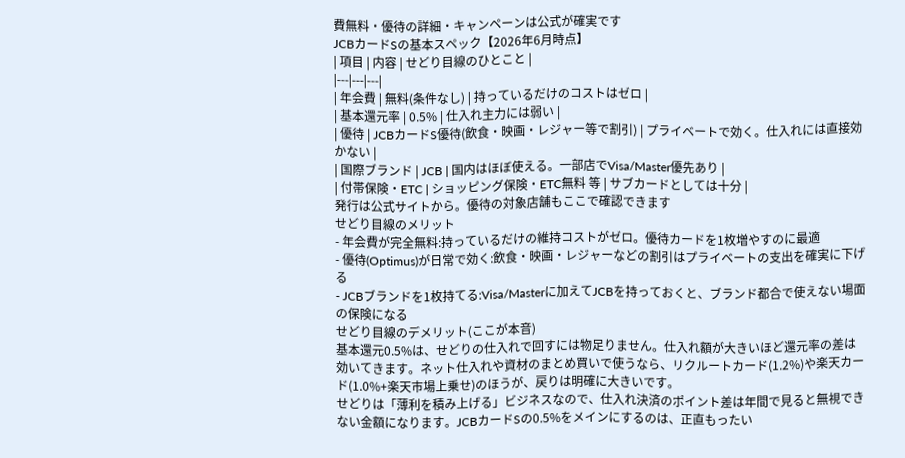費無料・優待の詳細・キャンペーンは公式が確実です
JCBカードSの基本スペック【2026年6月時点】
| 項目 | 内容 | せどり目線のひとこと |
|---|---|---|
| 年会費 | 無料(条件なし) | 持っているだけのコストはゼロ |
| 基本還元率 | 0.5% | 仕入れ主力には弱い |
| 優待 | JCBカードS優待(飲食・映画・レジャー等で割引) | プライベートで効く。仕入れには直接効かない |
| 国際ブランド | JCB | 国内はほぼ使える。一部店でVisa/Master優先あり |
| 付帯保険・ETC | ショッピング保険・ETC無料 等 | サブカードとしては十分 |
発行は公式サイトから。優待の対象店舗もここで確認できます
せどり目線のメリット
- 年会費が完全無料:持っているだけの維持コストがゼロ。優待カードを1枚増やすのに最適
- 優待(Optimus)が日常で効く:飲食・映画・レジャーなどの割引はプライベートの支出を確実に下げる
- JCBブランドを1枚持てる:Visa/Masterに加えてJCBを持っておくと、ブランド都合で使えない場面の保険になる
せどり目線のデメリット(ここが本音)
基本還元0.5%は、せどりの仕入れで回すには物足りません。仕入れ額が大きいほど還元率の差は効いてきます。ネット仕入れや資材のまとめ買いで使うなら、リクルートカード(1.2%)や楽天カード(1.0%+楽天市場上乗せ)のほうが、戻りは明確に大きいです。
せどりは「薄利を積み上げる」ビジネスなので、仕入れ決済のポイント差は年間で見ると無視できない金額になります。JCBカードSの0.5%をメインにするのは、正直もったい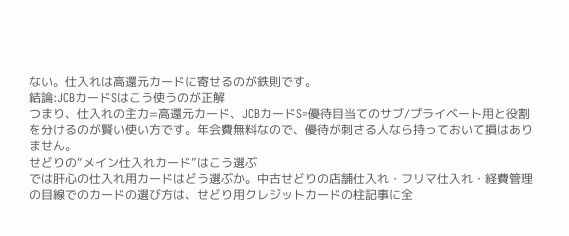ない。仕入れは高還元カードに寄せるのが鉄則です。
結論:JCBカードSはこう使うのが正解
つまり、仕入れの主力=高還元カード、JCBカードS=優待目当てのサブ/プライベート用と役割を分けるのが賢い使い方です。年会費無料なので、優待が刺さる人なら持っておいて損はありません。
せどりの“メイン仕入れカード”はこう選ぶ
では肝心の仕入れ用カードはどう選ぶか。中古せどりの店舗仕入れ・フリマ仕入れ・経費管理の目線でのカードの選び方は、せどり用クレジットカードの柱記事に全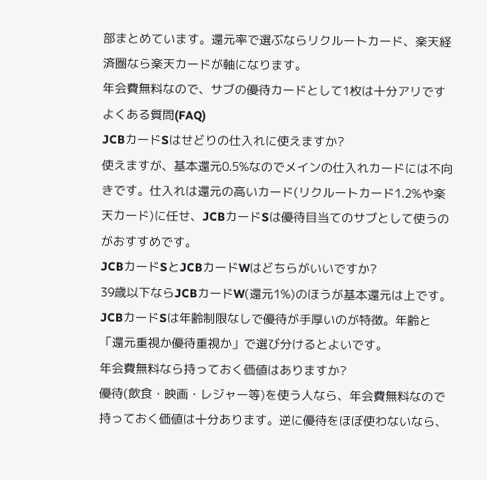部まとめています。還元率で選ぶならリクルートカード、楽天経済圏なら楽天カードが軸になります。
年会費無料なので、サブの優待カードとして1枚は十分アリです
よくある質問(FAQ)
JCBカードSはせどりの仕入れに使えますか?
使えますが、基本還元0.5%なのでメインの仕入れカードには不向きです。仕入れは還元の高いカード(リクルートカード1.2%や楽天カード)に任せ、JCBカードSは優待目当てのサブとして使うのがおすすめです。
JCBカードSとJCBカードWはどちらがいいですか?
39歳以下ならJCBカードW(還元1%)のほうが基本還元は上です。JCBカードSは年齢制限なしで優待が手厚いのが特徴。年齢と「還元重視か優待重視か」で選び分けるとよいです。
年会費無料なら持っておく価値はありますか?
優待(飲食・映画・レジャー等)を使う人なら、年会費無料なので持っておく価値は十分あります。逆に優待をほぼ使わないなら、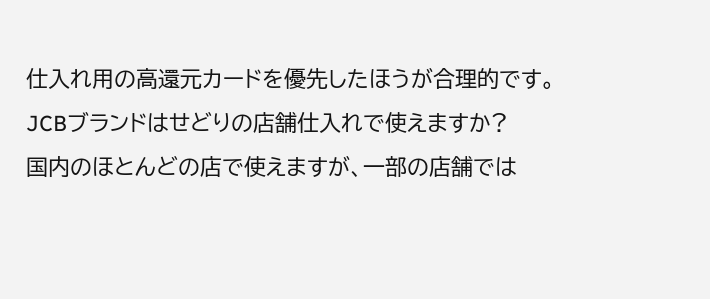仕入れ用の高還元カードを優先したほうが合理的です。
JCBブランドはせどりの店舗仕入れで使えますか?
国内のほとんどの店で使えますが、一部の店舗では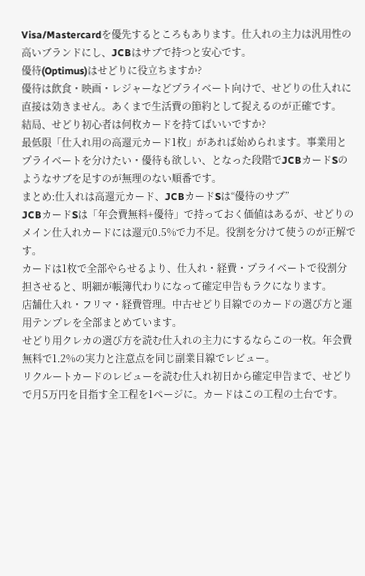Visa/Mastercardを優先するところもあります。仕入れの主力は汎用性の高いブランドにし、JCBはサブで持つと安心です。
優待(Optimus)はせどりに役立ちますか?
優待は飲食・映画・レジャーなどプライベート向けで、せどりの仕入れに直接は効きません。あくまで生活費の節約として捉えるのが正確です。
結局、せどり初心者は何枚カードを持てばいいですか?
最低限「仕入れ用の高還元カード1枚」があれば始められます。事業用とプライベートを分けたい・優待も欲しい、となった段階でJCBカードSのようなサブを足すのが無理のない順番です。
まとめ:仕入れは高還元カード、JCBカードSは“優待のサブ”
JCBカードSは「年会費無料+優待」で持っておく価値はあるが、せどりのメイン仕入れカードには還元0.5%で力不足。役割を分けて使うのが正解です。
カードは1枚で全部やらせるより、仕入れ・経費・プライベートで役割分担させると、明細が帳簿代わりになって確定申告もラクになります。
店舗仕入れ・フリマ・経費管理。中古せどり目線でのカードの選び方と運用テンプレを全部まとめています。
せどり用クレカの選び方を読む仕入れの主力にするならこの一枚。年会費無料で1.2%の実力と注意点を同じ副業目線でレビュー。
リクルートカードのレビューを読む仕入れ初日から確定申告まで、せどりで月5万円を目指す全工程を1ページに。カードはこの工程の土台です。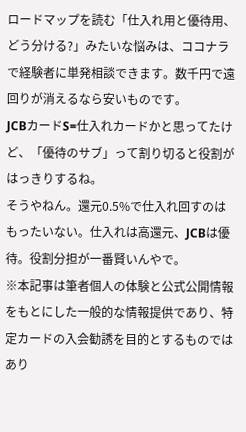ロードマップを読む「仕入れ用と優待用、どう分ける?」みたいな悩みは、ココナラで経験者に単発相談できます。数千円で遠回りが消えるなら安いものです。
JCBカードS=仕入れカードかと思ってたけど、「優待のサブ」って割り切ると役割がはっきりするね。
そうやねん。還元0.5%で仕入れ回すのはもったいない。仕入れは高還元、JCBは優待。役割分担が一番賢いんやで。
※本記事は筆者個人の体験と公式公開情報をもとにした一般的な情報提供であり、特定カードの入会勧誘を目的とするものではあり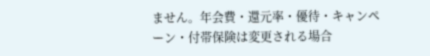ません。年会費・還元率・優待・キャンペーン・付帯保険は変更される場合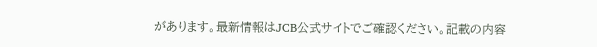があります。最新情報はJCB公式サイトでご確認ください。記載の内容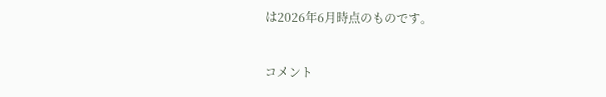は2026年6月時点のものです。


コメント